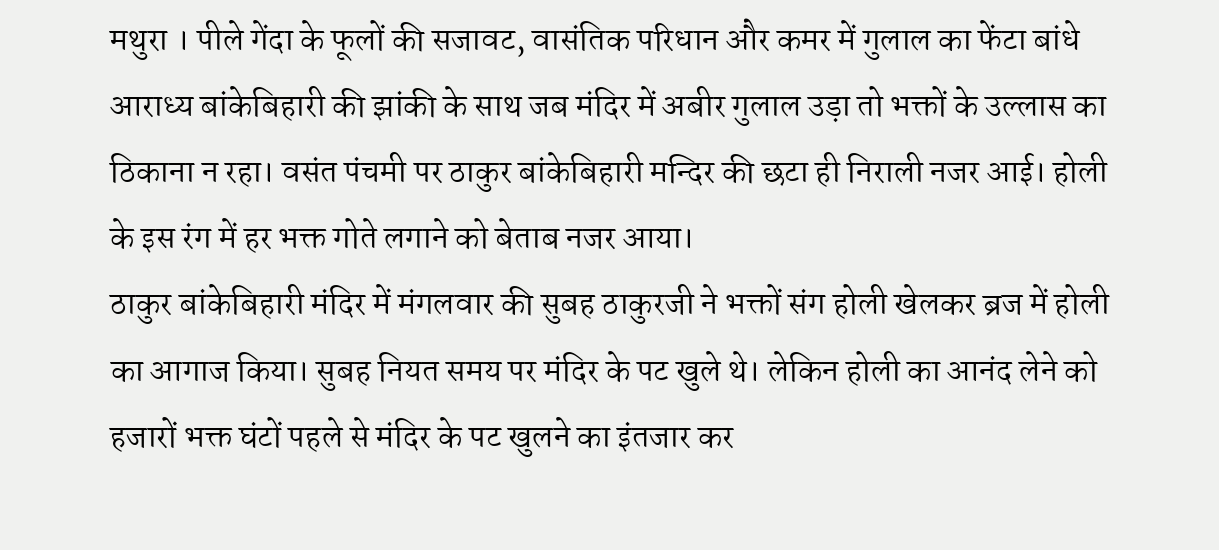मथुरा । पीले गेंदा के फूलों की सजावट, वासंतिक परिधान और कमर में गुलाल का फेंटा बांधे आराध्य बांकेबिहारी की झांकी के साथ जब मंदिर में अबीर गुलाल उड़ा तो भक्तों के उल्लास का ठिकाना न रहा। वसंत पंचमी पर ठाकुर बांकेबिहारी मन्दिर की छटा ही निराली नजर आई। होली के इस रंग में हर भक्त गोते लगाने को बेताब नजर आया।
ठाकुर बांकेबिहारी मंदिर में मंगलवार की सुबह ठाकुरजी ने भक्तों संग होली खेलकर ब्रज में होली का आगाज किया। सुबह नियत समय पर मंदिर के पट खुले थे। लेकिन होली का आनंद लेने को हजारों भक्त घंटों पहले से मंदिर के पट खुलने का इंतजार कर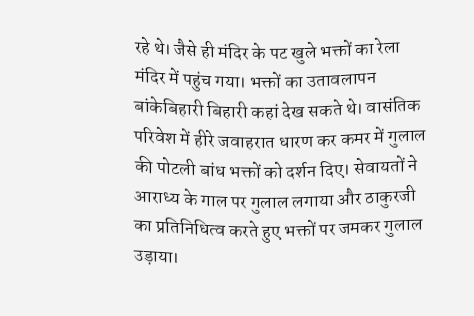रहे थे। जैसे ही मंदिर के पट खुले भक्तों का रेला मंदिर में पहुंच गया। भक्तों का उतावलापन बांकेबिहारी बिहारी कहां देख सकते थे। वासंतिक परिवेश में हीरे जवाहरात धारण कर कमर में गुलाल की पोटली बांध भक्तों को दर्शन दिए। सेवायतों ने आराध्य के गाल पर गुलाल लगाया और ठाकुरजी का प्रतिनिधित्व करते हुए भक्तों पर जमकर गुलाल उड़ाया।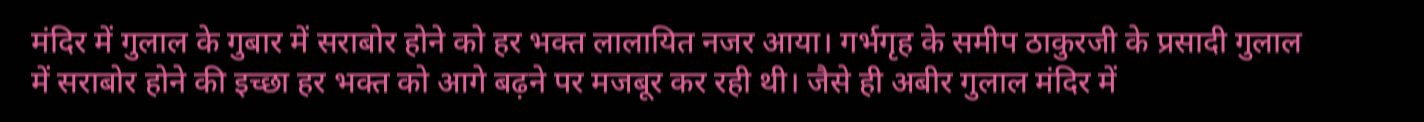मंदिर में गुलाल के गुबार में सराबोर होने को हर भक्त लालायित नजर आया। गर्भगृह के समीप ठाकुरजी के प्रसादी गुलाल में सराबोर होने की इच्छा हर भक्त को आगे बढ़ने पर मजबूर कर रही थी। जैसे ही अबीर गुलाल मंदिर में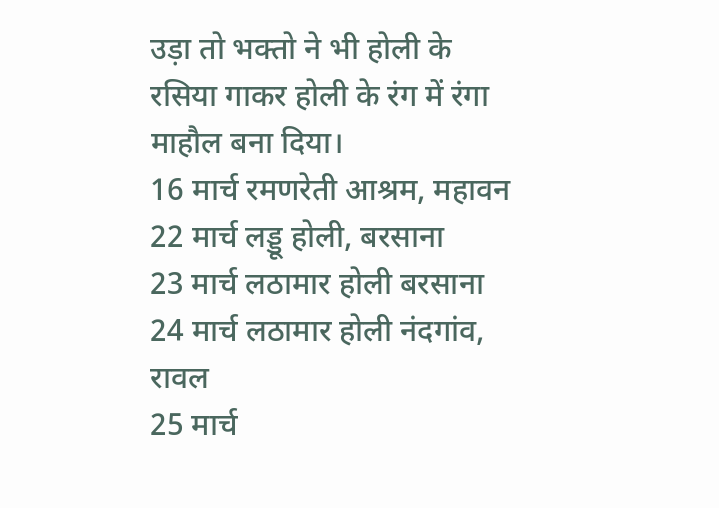उड़ा तो भक्तो ने भी होली के रसिया गाकर होली के रंग में रंगा माहौल बना दिया।
16 मार्च रमणरेती आश्रम, महावन
22 मार्च लड्डू होली, बरसाना
23 मार्च लठामार होली बरसाना
24 मार्च लठामार होली नंदगांव, रावल
25 मार्च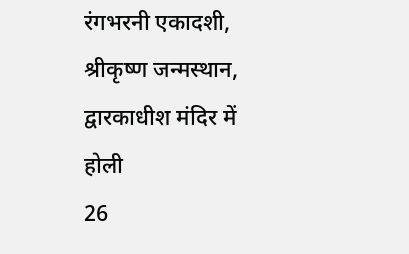रंगभरनी एकादशी, श्रीकृष्ण जन्मस्थान, द्वारकाधीश मंदिर में होली
26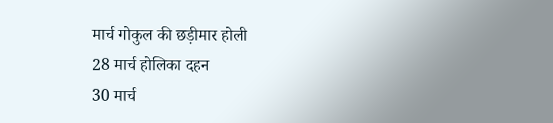मार्च गोकुल की छड़ीमार होली
28 मार्च होलिका दहन
30 मार्च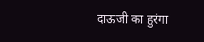दाऊजी का हुरंगा